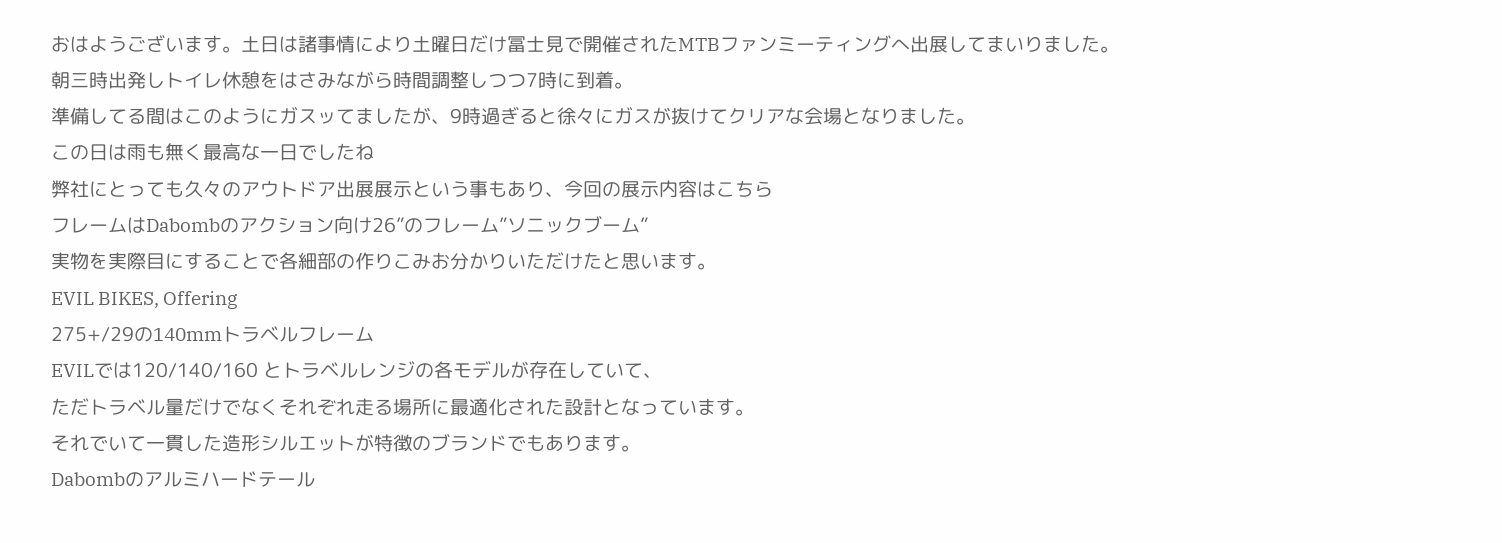おはようございます。土日は諸事情により土曜日だけ冨士見で開催されたMTBファンミーティングへ出展してまいりました。
朝三時出発しトイレ休憩をはさみながら時間調整しつつ7時に到着。
準備してる間はこのようにガスッてましたが、9時過ぎると徐々にガスが抜けてクリアな会場となりました。
この日は雨も無く最高な一日でしたね
弊社にとっても久々のアウトドア出展展示という事もあり、今回の展示内容はこちら
フレームはDabombのアクション向け26”のフレーム”ソニックブーム”
実物を実際目にすることで各細部の作りこみお分かりいただけたと思います。
EVIL BIKES, Offering
275+/29の140mmトラベルフレーム
EVILでは120/140/160 とトラベルレンジの各モデルが存在していて、
ただトラベル量だけでなくそれぞれ走る場所に最適化された設計となっています。
それでいて一貫した造形シルエットが特徴のブランドでもあります。
Dabombのアルミハードテール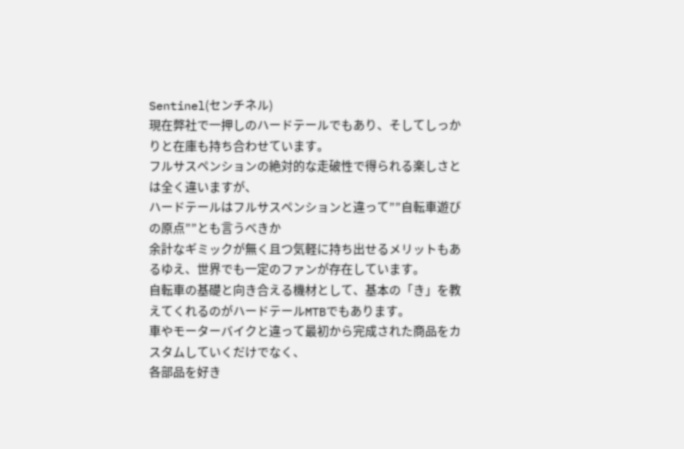Sentinel(センチネル)
現在弊社で一押しのハードテールでもあり、そしてしっかりと在庫も持ち合わせています。
フルサスペンションの絶対的な走破性で得られる楽しさとは全く違いますが、
ハードテールはフルサスペンションと違って””自転車遊びの原点””とも言うべきか
余計なギミックが無く且つ気軽に持ち出せるメリットもあるゆえ、世界でも一定のファンが存在しています。
自転車の基礎と向き合える機材として、基本の「き」を教えてくれるのがハードテールMTBでもあります。
車やモーターバイクと違って最初から完成された商品をカスタムしていくだけでなく、
各部品を好き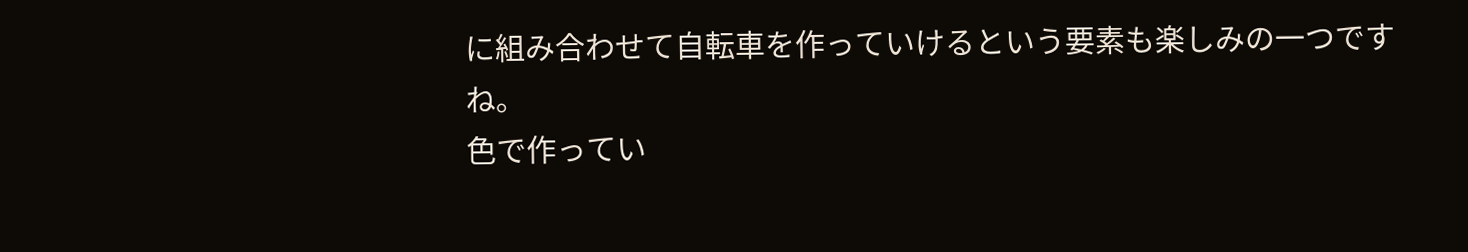に組み合わせて自転車を作っていけるという要素も楽しみの一つですね。
色で作ってい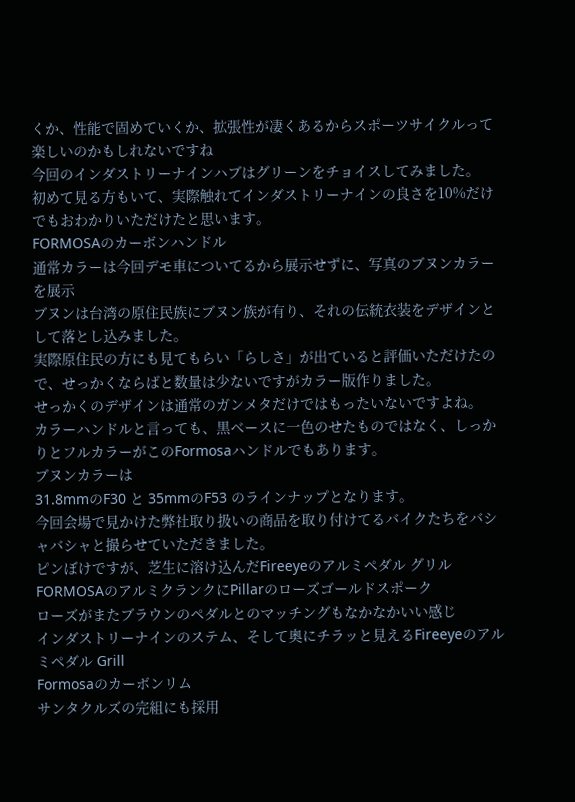くか、性能で固めていくか、拡張性が凄くあるからスポーツサイクルって楽しいのかもしれないですね
今回のインダストリーナインハブはグリーンをチョイスしてみました。
初めて見る方もいて、実際触れてインダストリーナインの良さを10%だけでもおわかりいただけたと思います。
FORMOSAのカーボンハンドル
通常カラーは今回デモ車についてるから展示せずに、写真のブヌンカラーを展示
ブヌンは台湾の原住民族にブヌン族が有り、それの伝統衣装をデザインとして落とし込みました。
実際原住民の方にも見てもらい「らしさ」が出ていると評価いただけたので、せっかくならばと数量は少ないですがカラー版作りました。
せっかくのデザインは通常のガンメタだけではもったいないですよね。
カラーハンドルと言っても、黒ベースに一色のせたものではなく、しっかりとフルカラーがこのFormosaハンドルでもあります。
ブヌンカラーは
31.8mmのF30 と 35mmのF53 のラインナップとなります。
今回会場で見かけた弊社取り扱いの商品を取り付けてるバイクたちをバシャバシャと撮らせていただきました。
ピンぼけですが、芝生に溶け込んだFireeyeのアルミペダル グリル
FORMOSAのアルミクランクにPillarのローズゴールドスポーク
ローズがまたブラウンのペダルとのマッチングもなかなかいい感じ
インダストリーナインのステム、そして奥にチラッと見えるFireeyeのアルミペダル Grill
Formosaのカーボンリム
サンタクルズの完組にも採用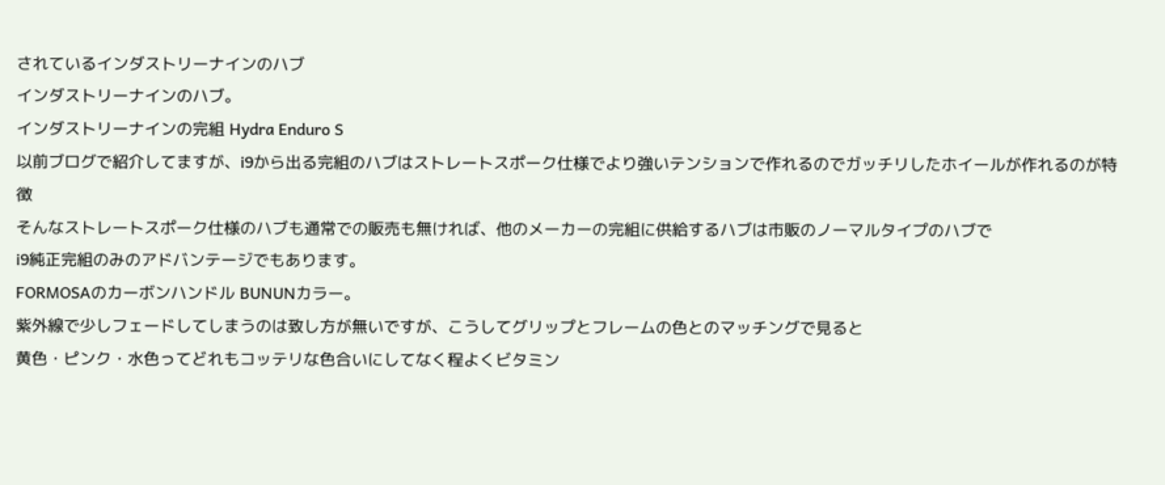されているインダストリーナインのハブ
インダストリーナインのハブ。
インダストリーナインの完組 Hydra Enduro S
以前ブログで紹介してますが、i9から出る完組のハブはストレートスポーク仕様でより強いテンションで作れるのでガッチリしたホイールが作れるのが特徴
そんなストレートスポーク仕様のハブも通常での販売も無ければ、他のメーカーの完組に供給するハブは市販のノーマルタイプのハブで
i9純正完組のみのアドバンテージでもあります。
FORMOSAのカーボンハンドル BUNUNカラー。
紫外線で少しフェードしてしまうのは致し方が無いですが、こうしてグリップとフレームの色とのマッチングで見ると
黄色・ピンク・水色ってどれもコッテリな色合いにしてなく程よくビタミン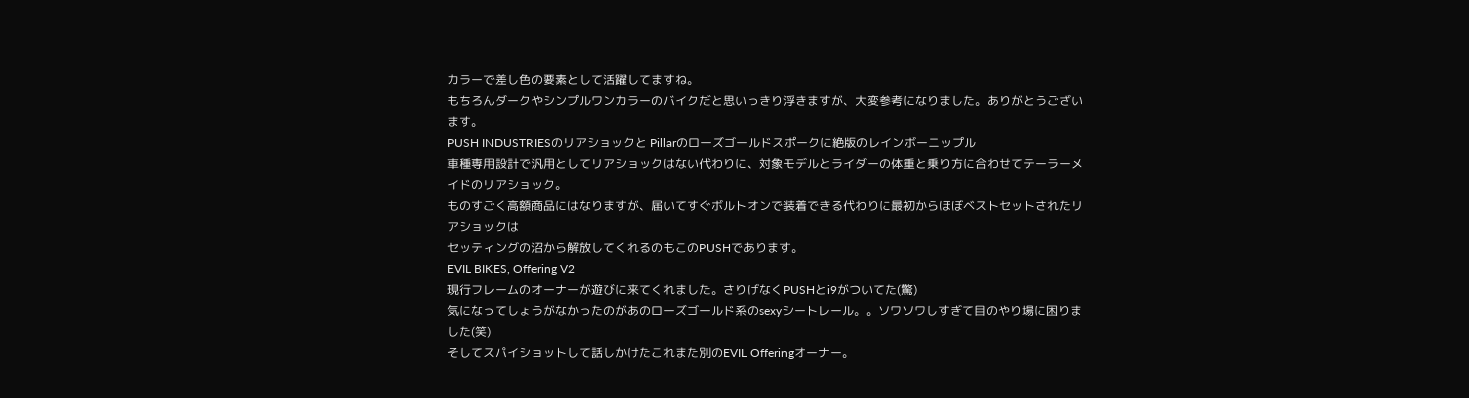カラーで差し色の要素として活躍してますね。
もちろんダークやシンプルワンカラーのバイクだと思いっきり浮きますが、大変参考になりました。ありがとうございます。
PUSH INDUSTRIESのリアショックと Pillarのローズゴールドスポークに絶版のレインボーニップル
車種専用設計で汎用としてリアショックはない代わりに、対象モデルとライダーの体重と乗り方に合わせてテーラーメイドのリアショック。
ものすごく高額商品にはなりますが、届いてすぐボルトオンで装着できる代わりに最初からほぼベストセットされたリアショックは
セッティングの沼から解放してくれるのもこのPUSHであります。
EVIL BIKES, Offering V2
現行フレームのオーナーが遊びに来てくれました。さりげなくPUSHとi9がついてた(驚)
気になってしょうがなかったのがあのローズゴールド系のsexyシートレール。。ソワソワしすぎて目のやり場に困りました(笑)
そしてスパイショットして話しかけたこれまた別のEVIL Offeringオーナー。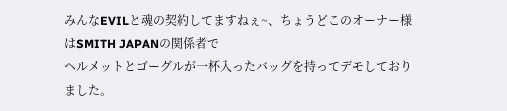みんなEVILと魂の契約してますねぇ~、ちょうどこのオーナー様はSMITH JAPANの関係者で
ヘルメットとゴーグルが一杯入ったバッグを持ってデモしておりました。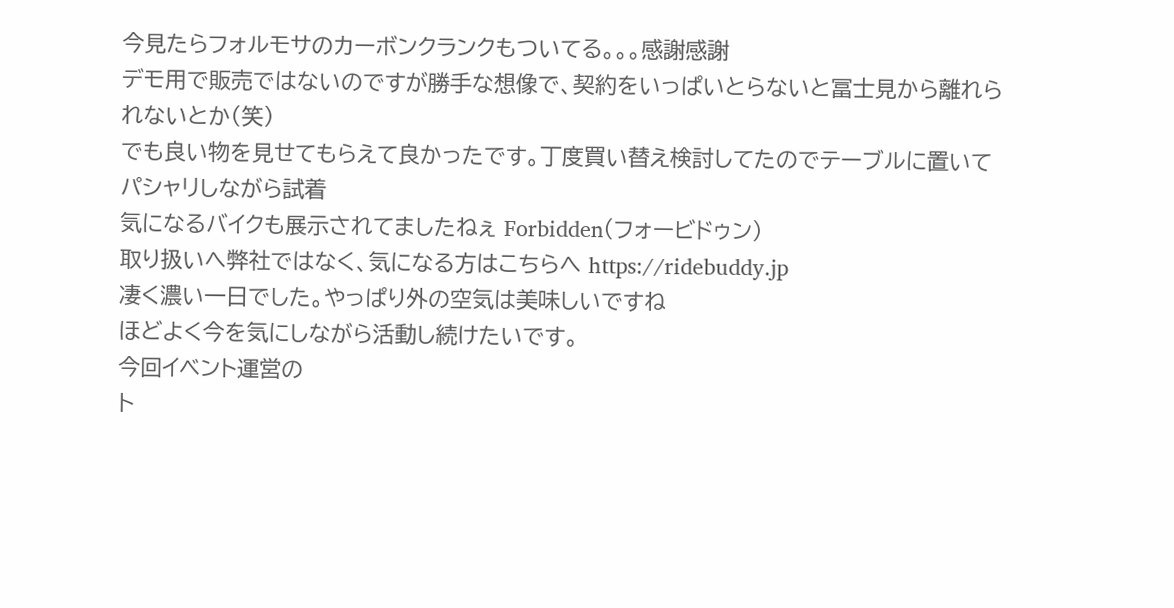今見たらフォルモサのカーボンクランクもついてる。。。感謝感謝
デモ用で販売ではないのですが勝手な想像で、契約をいっぱいとらないと冨士見から離れられないとか(笑)
でも良い物を見せてもらえて良かったです。丁度買い替え検討してたのでテーブルに置いてパシャリしながら試着
気になるバイクも展示されてましたねぇ Forbidden(フォービドゥン)
取り扱いへ弊社ではなく、気になる方はこちらへ https://ridebuddy.jp
凄く濃い一日でした。やっぱり外の空気は美味しいですね
ほどよく今を気にしながら活動し続けたいです。
今回イベント運営の
ト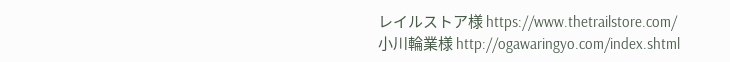レイルストア様 https://www.thetrailstore.com/
小川輪業様 http://ogawaringyo.com/index.shtml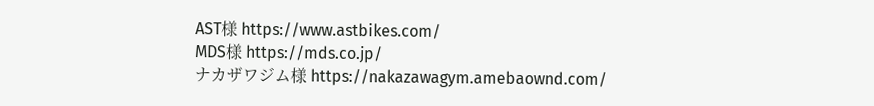AST様 https://www.astbikes.com/
MDS様 https://mds.co.jp/
ナカザワジム様 https://nakazawagym.amebaownd.com/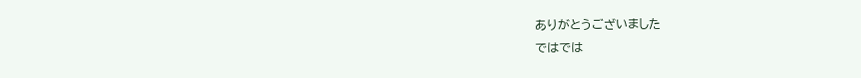ありがとうございました
ではでは